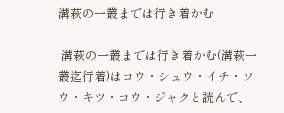溝萩の一叢までは行き着かむ

 溝萩の一叢までは行き着かむ(溝萩一叢迄行着)はコウ・シュウ・イチ・ソウ・キツ・コウ・ジャクと読んで、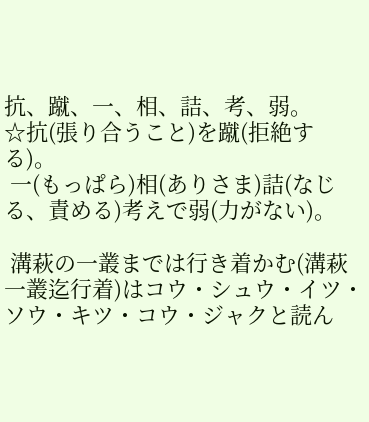抗、蹴、一、相、詰、考、弱。
☆抗(張り合うこと)を蹴(拒絶する)。
 一(もっぱら)相(ありさま)詰(なじる、責める)考えで弱(力がない)。

 溝萩の一叢までは行き着かむ(溝萩一叢迄行着)はコウ・シュウ・イツ・ソウ・キツ・コウ・ジャクと読ん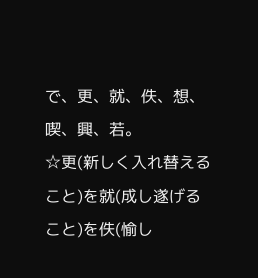で、更、就、佚、想、喫、興、若。
☆更(新しく入れ替えること)を就(成し遂げること)を佚(愉し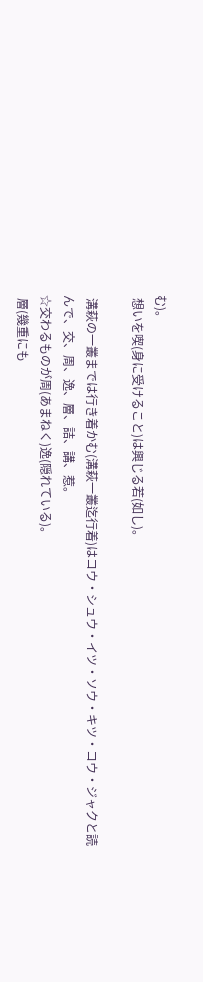む)。
 想いを喫(身に受けること)は興じる若(如し)。

 溝萩の一叢までは行き着かむ(溝萩一叢迄行着)はコウ・シュウ・イツ・ソウ・キツ・コウ・ジャクと読んで、交、周、逸、層、詰、講、惹。
☆交わるものが周(あまねく)逸(隠れている)。
 層(幾重にも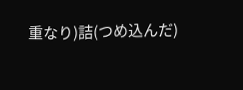重なり)詰(つめ込んだ)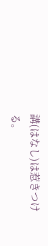講(はなし)は惹きつける。